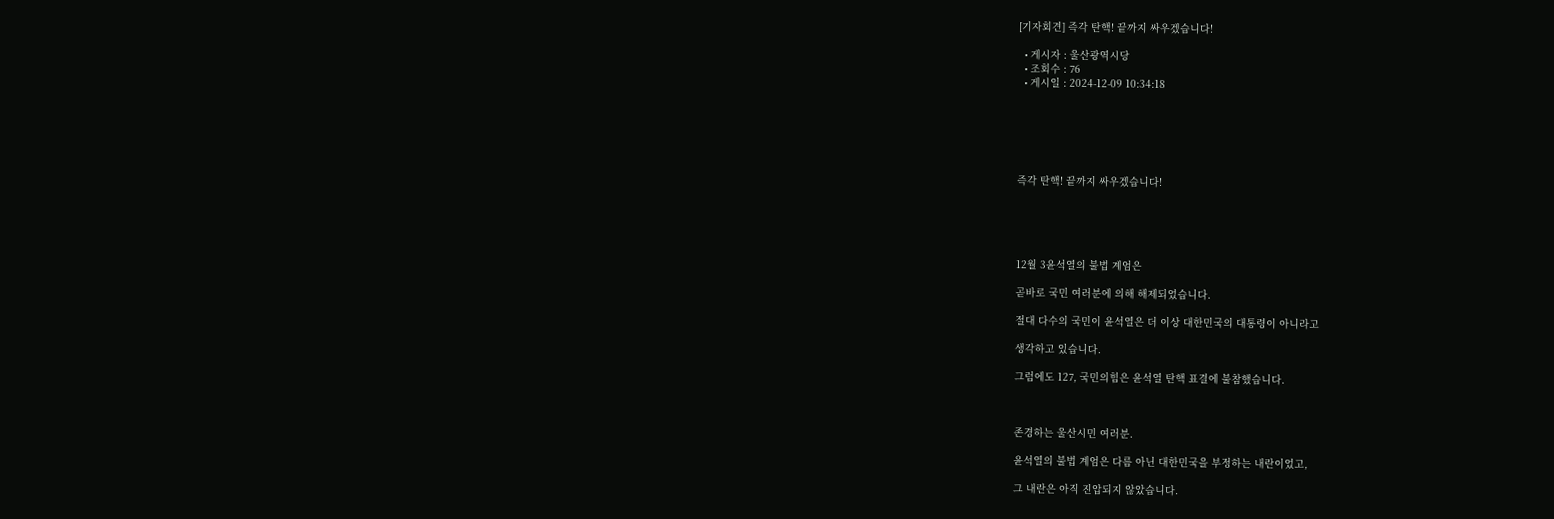[기자회견] 즉각 탄핵! 끝까지 싸우겠습니다!

  • 게시자 : 울산광역시당
  • 조회수 : 76
  • 게시일 : 2024-12-09 10:34:18






즉각 탄핵! 끝까지 싸우겠습니다!





12월 3윤석열의 불법 계엄은

곧바로 국민 여러분에 의해 해제되었습니다.

절대 다수의 국민이 윤석열은 더 이상 대한민국의 대통령이 아니라고

생각하고 있습니다.

그럼에도 127, 국민의힘은 윤석열 탄핵 표결에 불참했습니다.



존경하는 울산시민 여러분.

윤석열의 불법 계엄은 다름 아닌 대한민국을 부정하는 내란이었고,

그 내란은 아직 진압되지 않았습니다.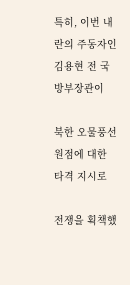특히, 이번 내란의 주동자인 김용현 전 국방부장관이

북한 오물풍선 원점에 대한 타격 지시로

전쟁을 획책했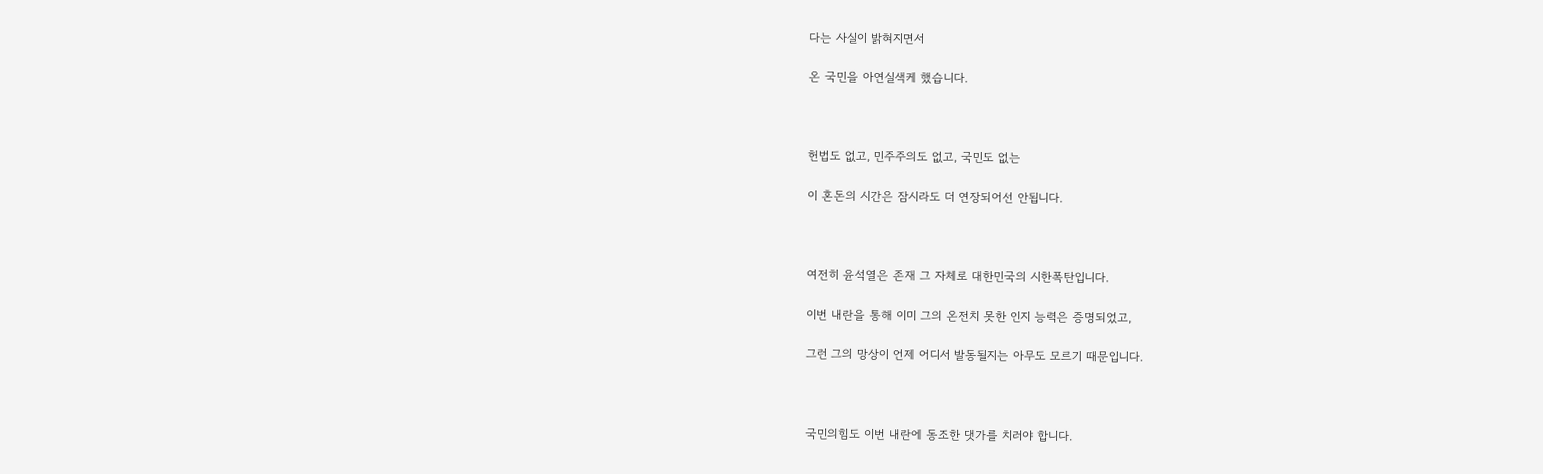다는 사실이 밝혀지면서

온 국민을 아연실색케 했습니다.



헌법도 없고, 민주주의도 없고, 국민도 없는

이 혼돈의 시간은 잠시라도 더 연장되어선 안됩니다.



여전히 윤석열은 존재 그 자체로 대한민국의 시한폭탄입니다.

이번 내란을 통해 이미 그의 온전치 못한 인지 능력은 증명되었고,

그런 그의 망상이 언제 어디서 발동될지는 아무도 모르기 때문입니다.



국민의힘도 이번 내란에 동조한 댓가를 치러야 합니다.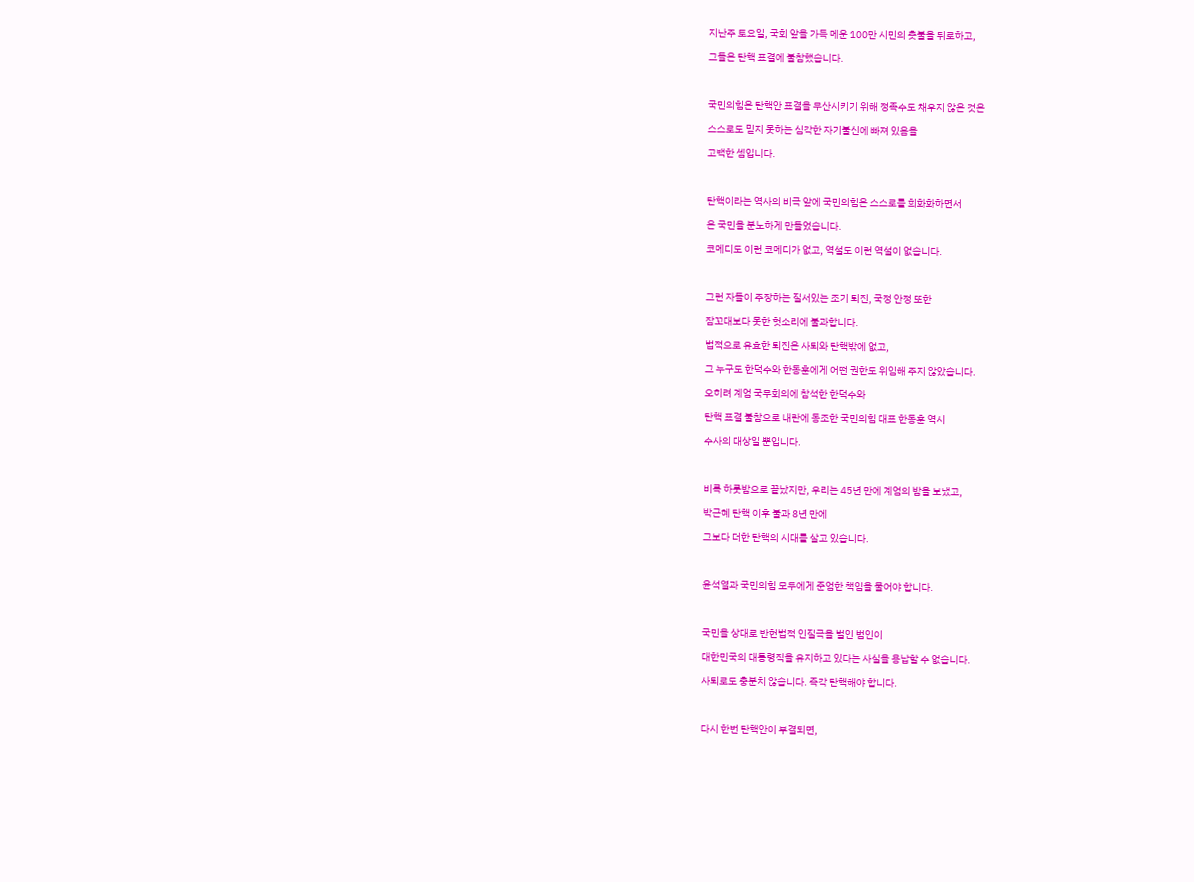지난주 토요일, 국회 앞을 가득 메운 100만 시민의 촛불을 뒤로하고,

그들은 탄핵 표결에 불참했습니다.



국민의힘은 탄핵안 표결을 무산시키기 위해 정족수도 채우지 않은 것은

스스로도 믿지 못하는 심각한 자기불신에 빠져 있음을

고백한 셈입니다.



탄핵이라는 역사의 비극 앞에 국민의힘은 스스로를 희화화하면서

온 국민을 분노하게 만들었습니다.

코메디도 이런 코메디가 없고, 역설도 이런 역설이 없습니다.



그런 자들이 주장하는 질서있는 조기 퇴진, 국정 안정 또한

잠꼬대보다 못한 헛소리에 불과합니다.

법적으로 유효한 퇴진은 사퇴와 탄핵밖에 없고,

그 누구도 한덕수와 한동훈에게 어떤 권한도 위임해 주지 않았습니다.

오히려 계엄 국무회의에 참석한 한덕수와

탄핵 표결 불참으로 내란에 동조한 국민의힘 대표 한동훈 역시

수사의 대상일 뿐입니다.



비록 하룻밤으로 끝났지만, 우리는 45년 만에 계엄의 밤을 보냈고,

박근혜 탄핵 이후 불과 8년 만에

그보다 더한 탄핵의 시대를 살고 있습니다.



윤석열과 국민의힘 모두에게 준엄한 책임을 물어야 합니다.



국민을 상대로 반헌법적 인질극을 벌인 범인이

대한민국의 대통령직을 유지하고 있다는 사실을 용납할 수 없습니다.

사퇴로도 충분치 않습니다. 즉각 탄핵해야 합니다.



다시 한번 탄핵안이 부결되면,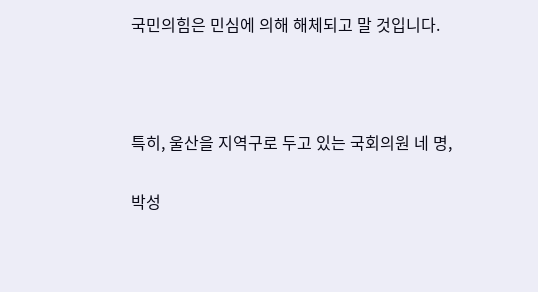국민의힘은 민심에 의해 해체되고 말 것입니다.



특히, 울산을 지역구로 두고 있는 국회의원 네 명,

박성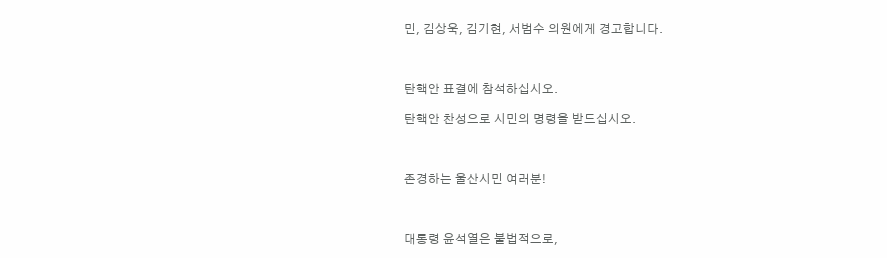민, 김상욱, 김기현, 서범수 의원에게 경고합니다.



탄핵안 표결에 참석하십시오.

탄핵안 찬성으로 시민의 명령을 받드십시오.



존경하는 울산시민 여러분!



대통령 윤석열은 불법적으로,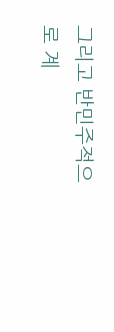그리고 반민주적으로 계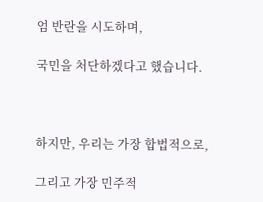엄 반란을 시도하며,

국민을 처단하겠다고 했습니다.



하지만, 우리는 가장 합법적으로,

그리고 가장 민주적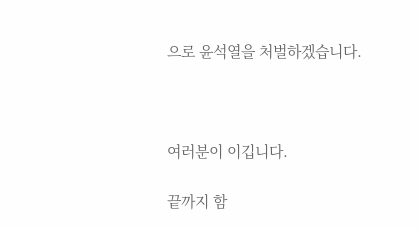으로 윤석열을 처벌하겠습니다.



여러분이 이깁니다.

끝까지 함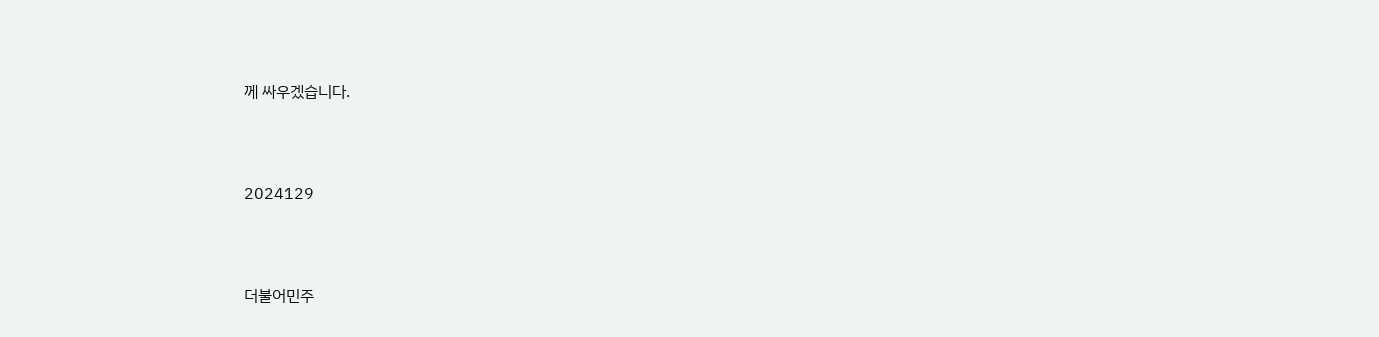께 싸우겠습니다.



2024129



더불어민주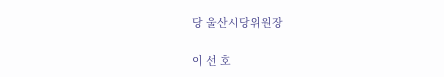당 울산시당위원장

이 선 호